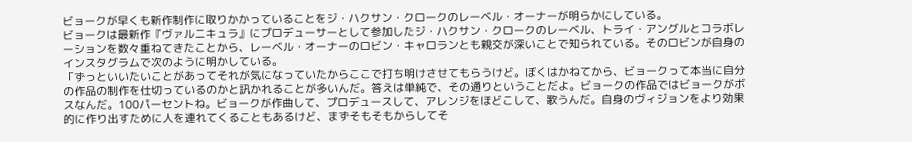ビョークが早くも新作制作に取りかかっていることをジ・ハクサン・クロークのレーベル・オーナーが明らかにしている。
ビョークは最新作『ヴァルニキュラ』にプロデューサーとして参加したジ・ハクサン・クロークのレーベル、トライ・アングルとコラボレーションを数々重ねてきたことから、レーベル・オーナーのロビン・キャロランとも親交が深いことで知られている。そのロビンが自身のインスタグラムで次のように明かしている。
「ずっといいたいことがあってそれが気になっていたからここで打ち明けさせてもらうけど。ぼくはかねてから、ビョークって本当に自分の作品の制作を仕切っているのかと訊かれることが多いんだ。答えは単純で、その通りということだよ。ビョークの作品ではビョークがボスなんだ。100パーセントね。ビョークが作曲して、プロデュースして、アレンジをほどこして、歌うんだ。自身のヴィジョンをより効果的に作り出すために人を連れてくることもあるけど、まずそもそもからしてそ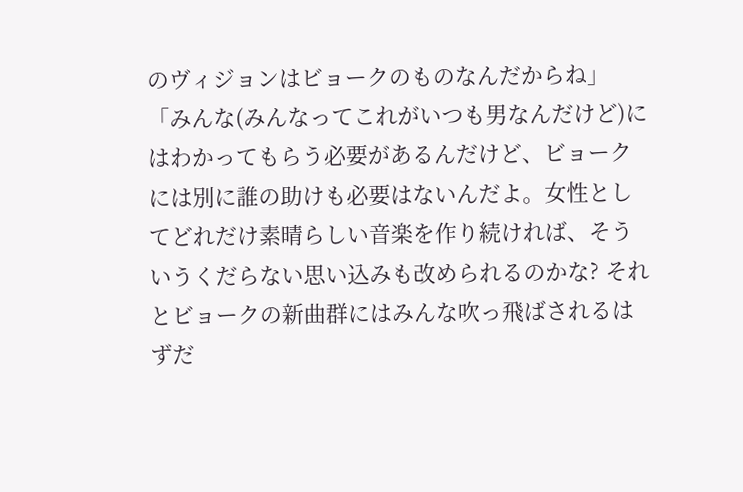のヴィジョンはビョークのものなんだからね」
「みんな(みんなってこれがいつも男なんだけど)にはわかってもらう必要があるんだけど、ビョークには別に誰の助けも必要はないんだよ。女性としてどれだけ素晴らしい音楽を作り続ければ、そういうくだらない思い込みも改められるのかな? それとビョークの新曲群にはみんな吹っ飛ばされるはずだ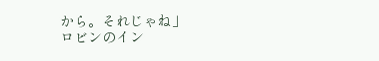から。それじゃね」
ロビンのイン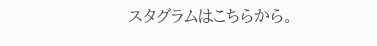スタグラムはこちらから。